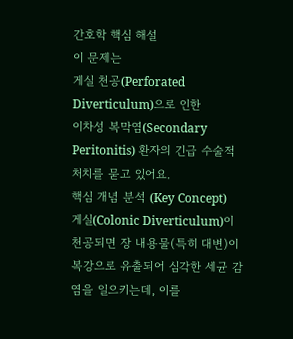간호학 핵심 해설
이 문제는
게실 천공(Perforated Diverticulum)으로 인한
이차성 복막염(Secondary Peritonitis) 환자의 긴급 수술적 처치를 묻고 있어요.
핵심 개념 분석 (Key Concept)
게실(Colonic Diverticulum)이 천공되면 장 내용물(특히 대변)이 복강으로 유출되어 심각한 세균 감염을 일으키는데, 이를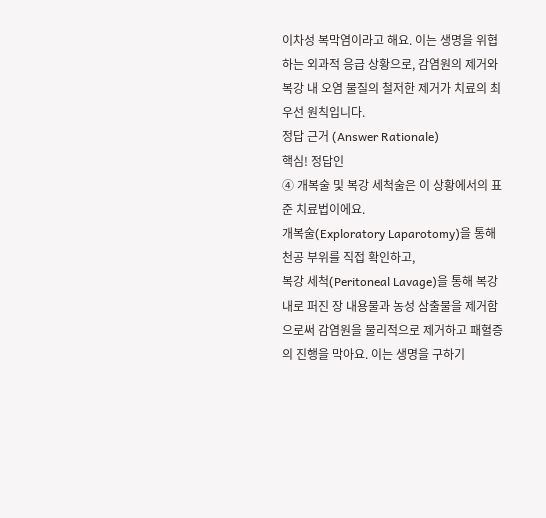이차성 복막염이라고 해요. 이는 생명을 위협하는 외과적 응급 상황으로, 감염원의 제거와 복강 내 오염 물질의 철저한 제거가 치료의 최우선 원칙입니다.
정답 근거 (Answer Rationale)
핵심! 정답인
④ 개복술 및 복강 세척술은 이 상황에서의 표준 치료법이에요.
개복술(Exploratory Laparotomy)을 통해 천공 부위를 직접 확인하고,
복강 세척(Peritoneal Lavage)을 통해 복강 내로 퍼진 장 내용물과 농성 삼출물을 제거함으로써 감염원을 물리적으로 제거하고 패혈증의 진행을 막아요. 이는 생명을 구하기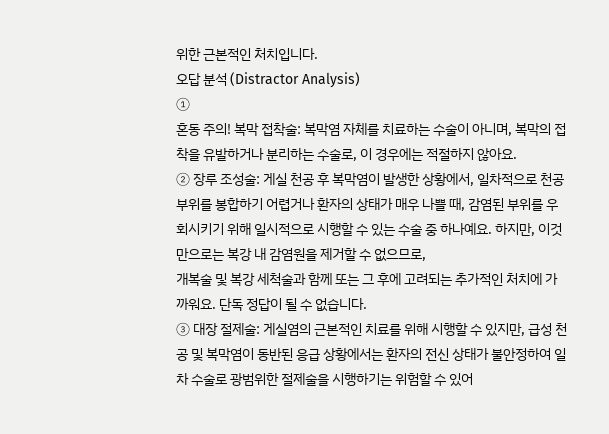위한 근본적인 처치입니다.
오답 분석 (Distractor Analysis)
①
혼동 주의! 복막 접착술: 복막염 자체를 치료하는 수술이 아니며, 복막의 접착을 유발하거나 분리하는 수술로, 이 경우에는 적절하지 않아요.
② 장루 조성술: 게실 천공 후 복막염이 발생한 상황에서, 일차적으로 천공 부위를 봉합하기 어렵거나 환자의 상태가 매우 나쁠 때, 감염된 부위를 우회시키기 위해 일시적으로 시행할 수 있는 수술 중 하나예요. 하지만, 이것만으로는 복강 내 감염원을 제거할 수 없으므로,
개복술 및 복강 세척술과 함께 또는 그 후에 고려되는 추가적인 처치에 가까워요. 단독 정답이 될 수 없습니다.
③ 대장 절제술: 게실염의 근본적인 치료를 위해 시행할 수 있지만, 급성 천공 및 복막염이 동반된 응급 상황에서는 환자의 전신 상태가 불안정하여 일차 수술로 광범위한 절제술을 시행하기는 위험할 수 있어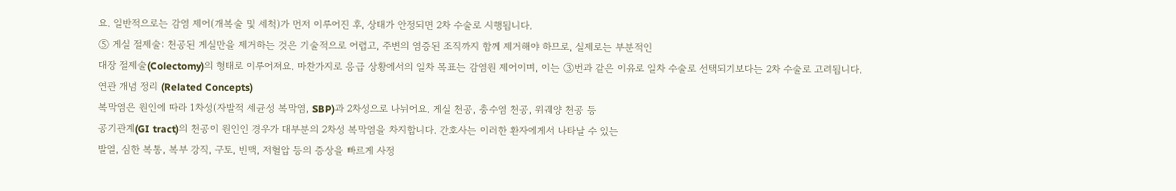요. 일반적으로는 감염 제어(개복술 및 세척)가 먼저 이루어진 후, 상태가 안정되면 2차 수술로 시행됩니다.
⑤ 게실 절제술: 천공된 게실만을 제거하는 것은 기술적으로 어렵고, 주변의 염증된 조직까지 함께 제거해야 하므로, 실제로는 부분적인
대장 절제술(Colectomy)의 형태로 이루어져요. 마찬가지로 응급 상황에서의 일차 목표는 감염원 제어이며, 이는 ③번과 같은 이유로 일차 수술로 선택되기보다는 2차 수술로 고려됩니다.
연관 개념 정리 (Related Concepts)
복막염은 원인에 따라 1차성(자발적 세균성 복막염, SBP)과 2차성으로 나뉘어요. 게실 천공, 충수염 천공, 위궤양 천공 등
공기관계(GI tract)의 천공이 원인인 경우가 대부분의 2차성 복막염을 차지합니다. 간호사는 이러한 환자에게서 나타날 수 있는
발열, 심한 복통, 복부 강직, 구토, 빈맥, 저혈압 등의 증상을 빠르게 사정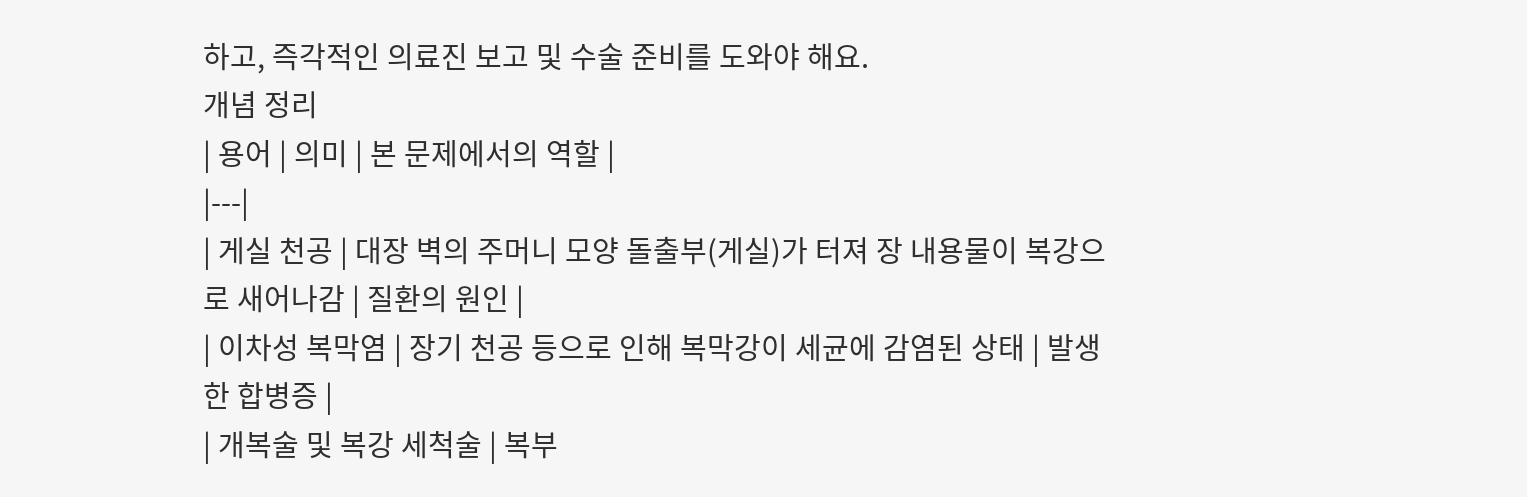하고, 즉각적인 의료진 보고 및 수술 준비를 도와야 해요.
개념 정리
| 용어 | 의미 | 본 문제에서의 역할 |
|---|
| 게실 천공 | 대장 벽의 주머니 모양 돌출부(게실)가 터져 장 내용물이 복강으로 새어나감 | 질환의 원인 |
| 이차성 복막염 | 장기 천공 등으로 인해 복막강이 세균에 감염된 상태 | 발생한 합병증 |
| 개복술 및 복강 세척술 | 복부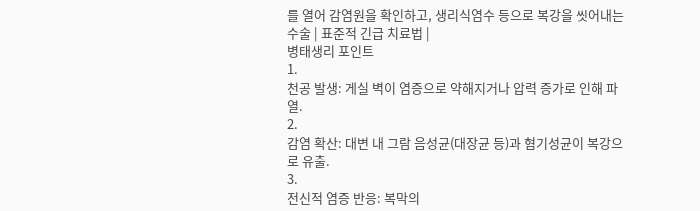를 열어 감염원을 확인하고, 생리식염수 등으로 복강을 씻어내는 수술 | 표준적 긴급 치료법 |
병태생리 포인트
1.
천공 발생: 게실 벽이 염증으로 약해지거나 압력 증가로 인해 파열.
2.
감염 확산: 대변 내 그람 음성균(대장균 등)과 혐기성균이 복강으로 유출.
3.
전신적 염증 반응: 복막의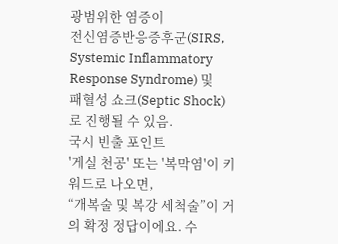광범위한 염증이
전신염증반응증후군(SIRS, Systemic Inflammatory Response Syndrome) 및
패혈성 쇼크(Septic Shock)로 진행될 수 있음.
국시 빈출 포인트
'게실 천공' 또는 '복막염'이 키워드로 나오면,
“개복술 및 복강 세척술”이 거의 확정 정답이에요. 수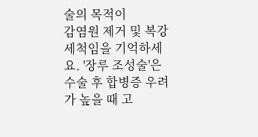술의 목적이
감염원 제거 및 복강 세척임을 기억하세요. '장루 조성술'은 수술 후 합병증 우려가 높을 때 고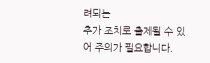려되는
추가 조치로 출제될 수 있어 주의가 필요합니다.